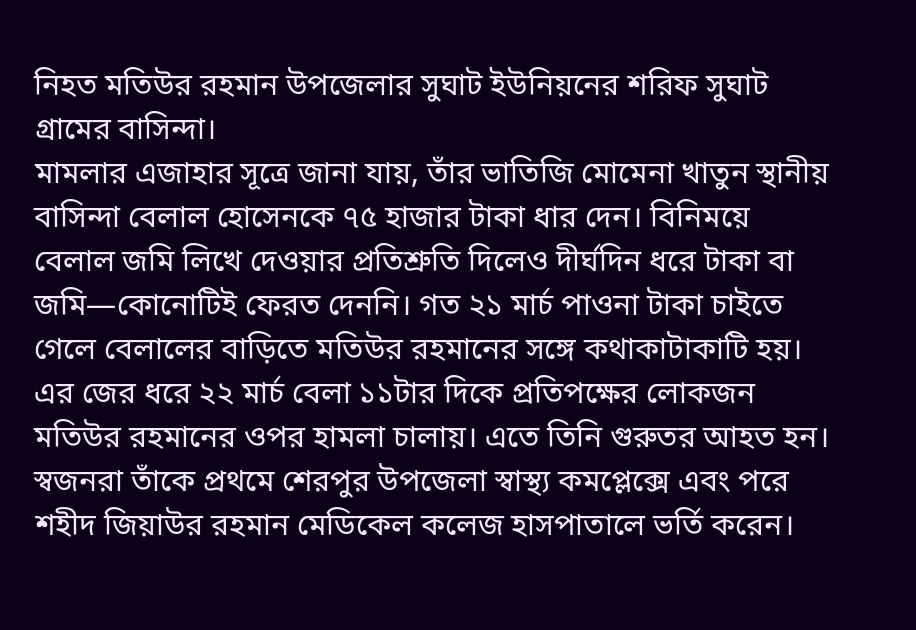নিহত মতিউর রহমান উপজেলার সুঘাট ইউনিয়নের শরিফ সুঘাট গ্রামের বাসিন্দা।
মামলার এজাহার সূত্রে জানা যায়, তাঁর ভাতিজি মোমেনা খাতুন স্থানীয় বাসিন্দা বেলাল হোসেনকে ৭৫ হাজার টাকা ধার দেন। বিনিময়ে বেলাল জমি লিখে দেওয়ার প্রতিশ্রুতি দিলেও দীর্ঘদিন ধরে টাকা বা জমি—কোনোটিই ফেরত দেননি। গত ২১ মার্চ পাওনা টাকা চাইতে গেলে বেলালের বাড়িতে মতিউর রহমানের সঙ্গে কথাকাটাকাটি হয়।
এর জের ধরে ২২ মার্চ বেলা ১১টার দিকে প্রতিপক্ষের লোকজন মতিউর রহমানের ওপর হামলা চালায়। এতে তিনি গুরুতর আহত হন। স্বজনরা তাঁকে প্রথমে শেরপুর উপজেলা স্বাস্থ্য কমপ্লেক্সে এবং পরে শহীদ জিয়াউর রহমান মেডিকেল কলেজ হাসপাতালে ভর্তি করেন।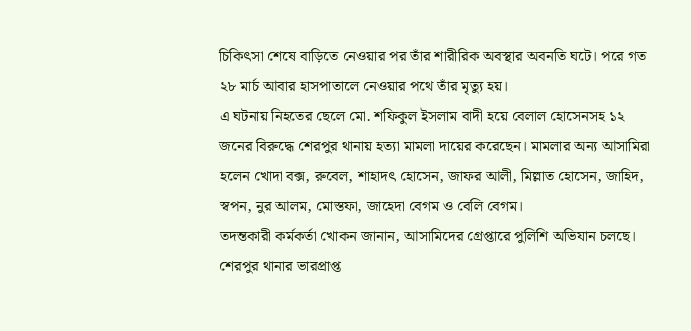চিকিৎসা শেষে বাড়িতে নেওয়ার পর তাঁর শারীরিক অবস্থার অবনতি ঘটে। পরে গত ২৮ মার্চ আবার হাসপাতালে নেওয়ার পথে তাঁর মৃত্যু হয়।
এ ঘটনায় নিহতের ছেলে মো. শফিকুল ইসলাম বাদী হয়ে বেলাল হোসেনসহ ১২ জনের বিরুদ্ধে শেরপুর থানায় হত্যা মামলা দায়ের করেছেন। মামলার অন্য আসামিরা হলেন খোদা বক্স, রুবেল, শাহাদৎ হোসেন, জাফর আলী, মিল্লাত হোসেন, জাহিদ, স্বপন, নুর আলম, মোস্তফা, জাহেদা বেগম ও বেলি বেগম।
তদন্তকারী কর্মকর্তা খোকন জানান, আসামিদের গ্রেপ্তারে পুলিশি অভিযান চলছে।
শেরপুর থানার ভারপ্রাপ্ত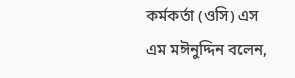কর্মকর্তা (ওসি) এস এম মঈনুদ্দিন বলেন,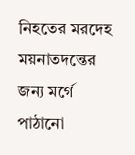নিহতের মরদেহ ময়নাতদন্তের জন্য মর্গে পাঠানো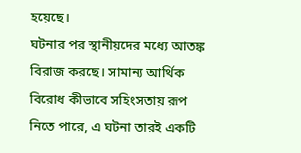হয়েছে।
ঘটনার পর স্থানীয়দের মধ্যে আতঙ্ক বিরাজ করছে। সামান্য আর্থিক বিরোধ কীভাবে সহিংসতায় রূপ নিতে পারে, এ ঘটনা তারই একটি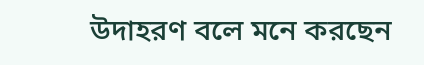উদাহরণ বলে মনে করছেন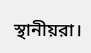স্থানীয়রা।